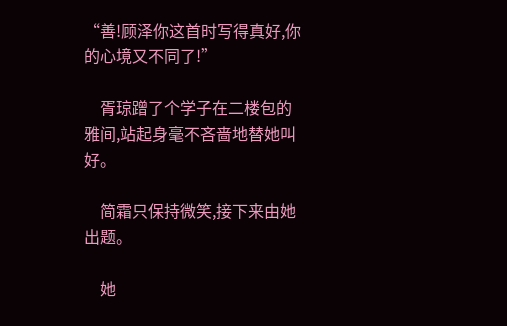“善!顾泽你这首时写得真好,你的心境又不同了!”

    胥琼蹭了个学子在二楼包的雅间,站起身毫不吝啬地替她叫好。

    简霜只保持微笑,接下来由她出题。

    她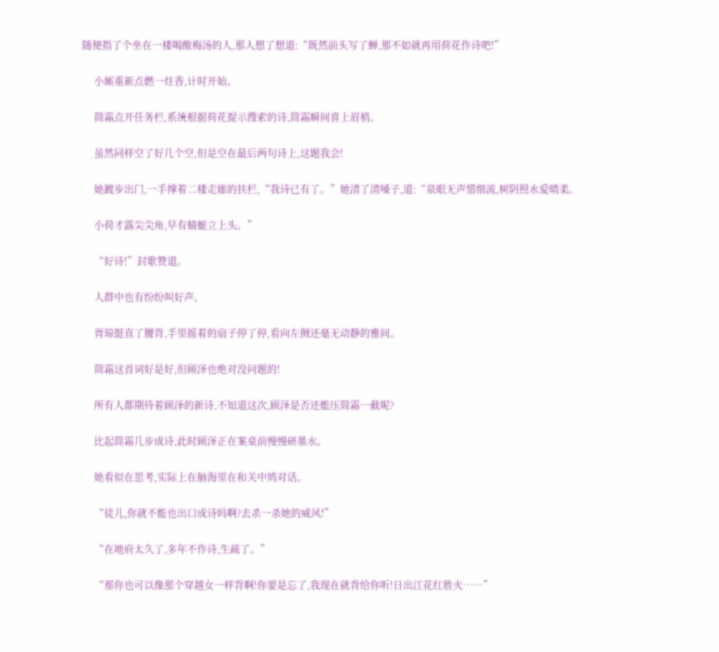随便指了个坐在一楼喝酸梅汤的人,那人想了想道:“既然前头写了蝉,那不如就再用荷花作诗吧!”

    小厮重新点燃一炷香,计时开始。

    简霜点开任务栏,系统根据荷花提示搜索的诗,简霜瞬间喜上眉梢。

    虽然同样空了好几个空,但是空在最后两句诗上,这题我会!

    她踱步出门,一手撑着二楼走廊的扶栏,“我诗已有了。”她清了清嗓子,道:“泉眼无声惜细流,树阴照水爱晴柔。

    小荷才露尖尖角,早有蜻蜓立上头。”

    “好诗!”封歌赞道。

    人群中也有纷纷叫好声。

    胥琼挺直了腰背,手里摇着的扇子停了停,看向左侧还毫无动静的雅间。

    简霜这首词好是好,但顾泽也绝对没问题的!

    所有人都期待着顾泽的新诗,不知道这次,顾泽是否还能压简霜一截呢?

    比起简霜几步成诗,此时顾泽正在案桌前慢慢研墨水。

    她看似在思考,实际上在脑海里在和关中鸠对话。

    “徒儿,你就不能也出口成诗吗啊?去杀一杀她的威风!”

    “在地府太久了,多年不作诗,生疏了。”

    “那你也可以像那个穿越女一样背啊!你要是忘了,我现在就背给你听!日出江花红胜火……”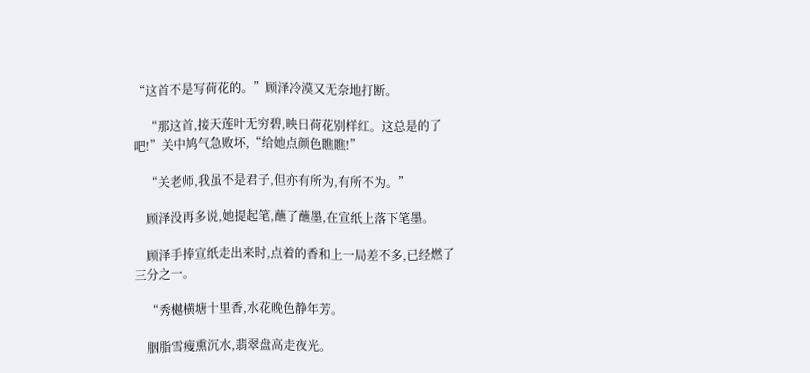“这首不是写荷花的。”顾泽冷漠又无奈地打断。

    “那这首,接天莲叶无穷碧,映日荷花别样红。这总是的了吧!”关中鸠气急败坏,“给她点颜色瞧瞧!”

    “关老师,我虽不是君子,但亦有所为,有所不为。”

    顾泽没再多说,她提起笔,蘸了蘸墨,在宣纸上落下笔墨。

    顾泽手捧宣纸走出来时,点着的香和上一局差不多,已经燃了三分之一。

    “秀樾横塘十里香,水花晚色静年芳。

    胭脂雪瘦熏沉水,翡翠盘高走夜光。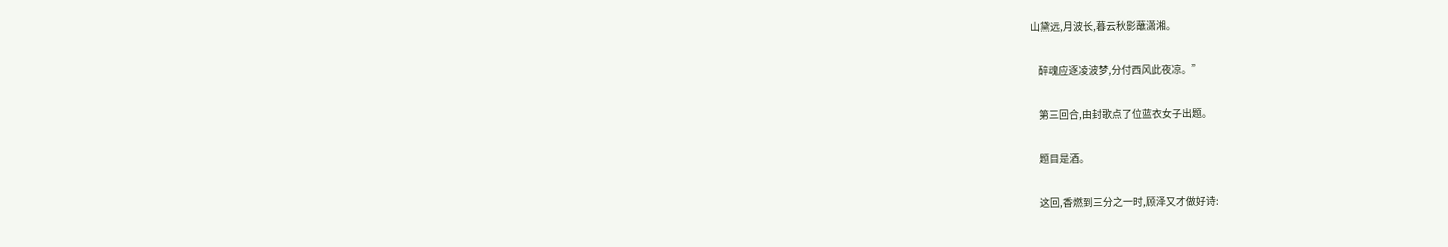山黛远,月波长,暮云秋影蘸潇湘。

    醉魂应逐凌波梦,分付西风此夜凉。”

    第三回合,由封歌点了位蓝衣女子出题。

    题目是酒。

    这回,香燃到三分之一时,顾泽又才做好诗: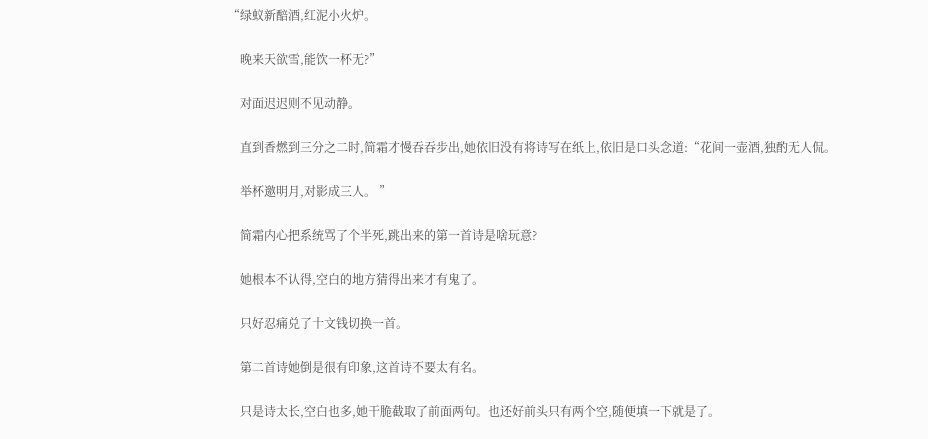“绿蚁新醅酒,红泥小火炉。

    晚来天欲雪,能饮一杯无?”

    对面迟迟则不见动静。

    直到香燃到三分之二时,简霜才慢吞吞步出,她依旧没有将诗写在纸上,依旧是口头念道:“花间一壶酒,独酌无人侃。

    举杯邀明月,对影成三人。 ”

    简霜内心把系统骂了个半死,跳出来的第一首诗是啥玩意?

    她根本不认得,空白的地方猜得出来才有鬼了。

    只好忍痛兑了十文钱切换一首。

    第二首诗她倒是很有印象,这首诗不要太有名。

    只是诗太长,空白也多,她干脆截取了前面两句。也还好前头只有两个空,随便填一下就是了。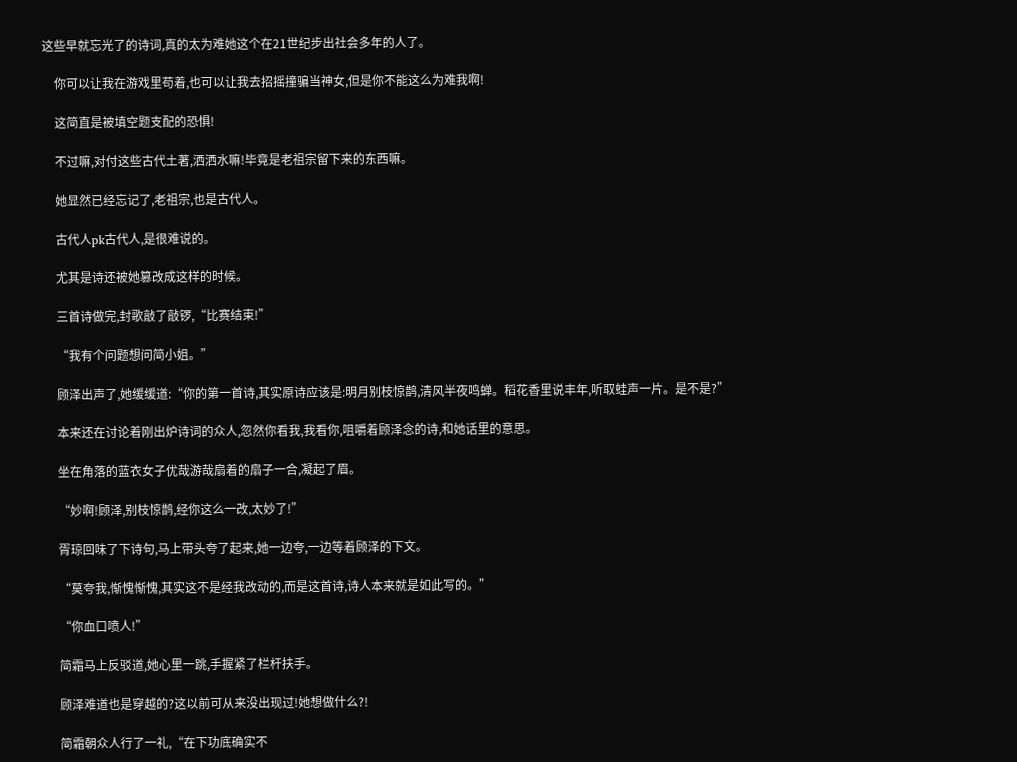这些早就忘光了的诗词,真的太为难她这个在21世纪步出社会多年的人了。

    你可以让我在游戏里苟着,也可以让我去招摇撞骗当神女,但是你不能这么为难我啊!

    这简直是被填空题支配的恐惧!

    不过嘛,对付这些古代土著,洒洒水嘛!毕竟是老祖宗留下来的东西嘛。

    她显然已经忘记了,老祖宗,也是古代人。

    古代人pk古代人,是很难说的。

    尤其是诗还被她篡改成这样的时候。

    三首诗做完,封歌敲了敲锣,“比赛结束!”

    “我有个问题想问简小姐。”

    顾泽出声了,她缓缓道:“你的第一首诗,其实原诗应该是:明月别枝惊鹊,清风半夜鸣蝉。稻花香里说丰年,听取蛙声一片。是不是?”

    本来还在讨论着刚出炉诗词的众人,忽然你看我,我看你,咀嚼着顾泽念的诗,和她话里的意思。

    坐在角落的蓝衣女子优哉游哉扇着的扇子一合,凝起了眉。

    “妙啊!顾泽,别枝惊鹊,经你这么一改,太妙了!”

    胥琼回味了下诗句,马上带头夸了起来,她一边夸,一边等着顾泽的下文。

    “莫夸我,惭愧惭愧,其实这不是经我改动的,而是这首诗,诗人本来就是如此写的。”

    “你血口喷人!”

    简霜马上反驳道,她心里一跳,手握紧了栏杆扶手。

    顾泽难道也是穿越的?这以前可从来没出现过!她想做什么?!

    简霜朝众人行了一礼,“在下功底确实不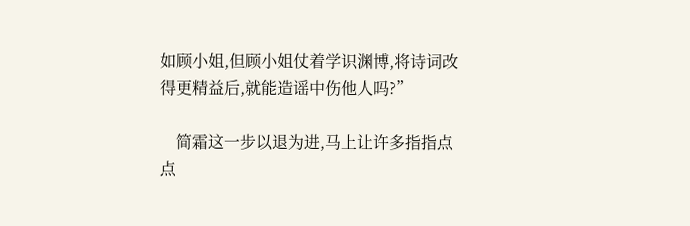如顾小姐,但顾小姐仗着学识渊博,将诗词改得更精益后,就能造谣中伤他人吗?”

    简霜这一步以退为进,马上让许多指指点点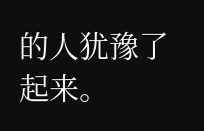的人犹豫了起来。